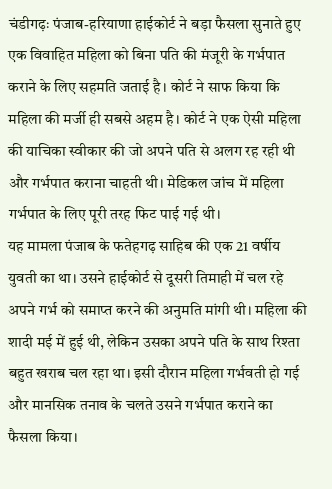चंडीगढ़ः पंजाब-हरियाणा हाईकोर्ट ने बड़ा फैसला सुनाते हुए एक विवाहित महिला को बिना पति की मंजूरी के गर्भपात कराने के लिए सहमति जताई है। कोर्ट ने साफ किया कि महिला की मर्जी ही सबसे अहम है। कोर्ट ने एक ऐसी महिला की याचिका स्वीकार की जो अपने पति से अलग रह रही थी और गर्भपात कराना चाहती थी। मेडिकल जांच में महिला गर्भपात के लिए पूरी तरह फिट पाई गई थी।
यह मामला पंजाब के फतेहगढ़ साहिब की एक 21 वर्षीय युवती का था। उसने हाईकोर्ट से दूसरी तिमाही में चल रहे अपने गर्भ को समाप्त करने की अनुमति मांगी थी। महिला की शादी मई में हुई थी, लेकिन उसका अपने पति के साथ रिश्ता बहुत खराब चल रहा था। इसी दौरान महिला गर्भवती हो गई और मानसिक तनाव के चलते उसने गर्भपात कराने का फैसला किया।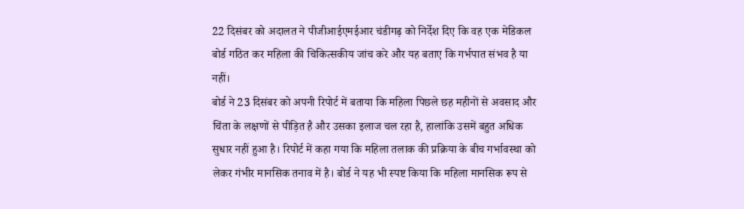22 दिसंबर को अदालत ने पीजीआईएमईआर चंडीगढ़ को निर्देश दिए कि वह एक मेडिकल बोर्ड गठित कर महिला की चिकित्सकीय जांच करे और यह बताए कि गर्भपात संभव है या नहीं।
बोर्ड ने 23 दिसंबर को अपनी रिपोर्ट में बताया कि महिला पिछले छह महीनों से अवसाद और चिंता के लक्षणों से पीड़ित है और उसका इलाज चल रहा है, हालांकि उसमें बहुत अधिक सुधार नहीं हुआ है। रिपोर्ट में कहा गया कि महिला तलाक की प्रक्रिया के बीच गर्भावस्था को लेकर गंभीर मानसिक तनाव में है। बोर्ड ने यह भी स्पष्ट किया कि महिला मानसिक रूप से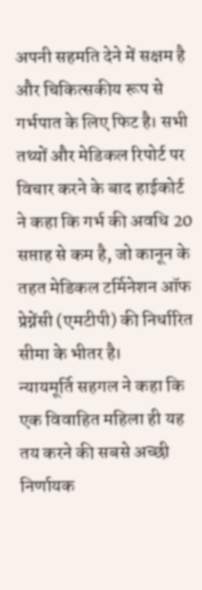अपनी सहमति देने में सक्षम है और चिकित्सकीय रूप से गर्भपात के लिए फिट है। सभी तथ्यों और मेडिकल रिपोर्ट पर विचार करने के बाद हाईकोर्ट ने कहा कि गर्भ की अवधि 20 सप्ताह से कम है, जो कानून के तहत मेडिकल टर्मिनेशन ऑफ प्रेग्नेंसी (एमटीपी) की निर्धारित सीमा के भीतर है।
न्यायमूर्ति सहगल ने कहा कि एक विवाहित महिला ही यह तय करने की सबसे अच्छी निर्णायक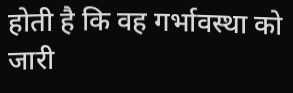होती है कि वह गर्भावस्था को जारी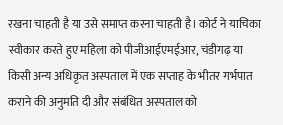रखना चाहती है या उसे समाप्त करना चाहती है। कोर्ट ने याचिका स्वीकार करते हुए महिला को पीजीआईएमईआर, चंडीगढ़ या किसी अन्य अधिकृत अस्पताल में एक सप्ताह के भीतर गर्भपात कराने की अनुमति दी और संबंधित अस्पताल को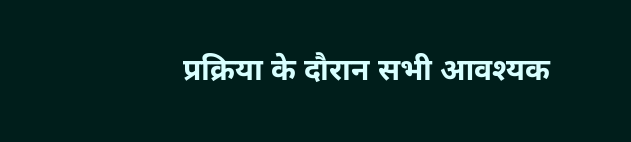प्रक्रिया के दौरान सभी आवश्यक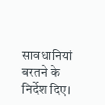सावधानियां बरतने के निर्देश दिए।